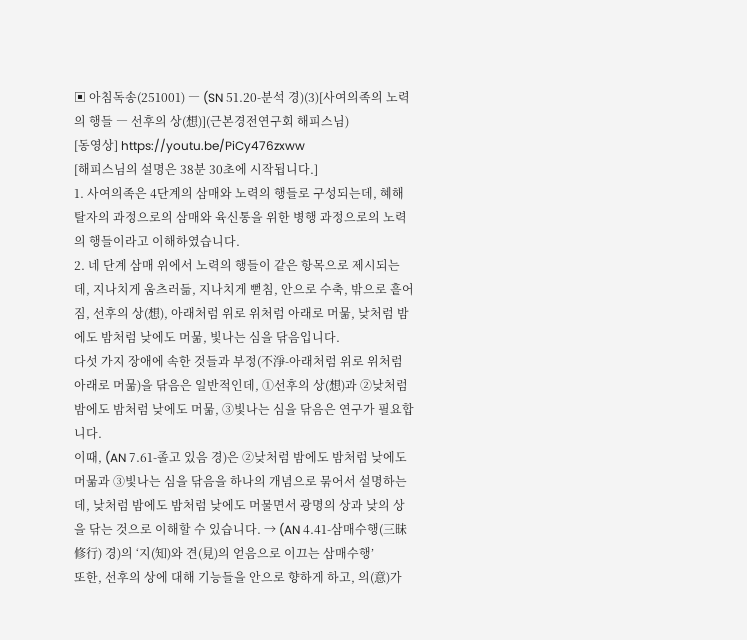▣ 아침독송(251001) ― (SN 51.20-분석 경)(3)[사여의족의 노력의 행들 ― 선후의 상(想)](근본경전연구회 해피스님)
[동영상] https://youtu.be/PiCy476zxww
[해피스님의 설명은 38분 30초에 시작됩니다.]
1. 사여의족은 4단계의 삼매와 노력의 행들로 구성되는데, 혜해탈자의 과정으로의 삼매와 육신통을 위한 병행 과정으로의 노력의 행들이라고 이해하였습니다.
2. 네 단계 삼매 위에서 노력의 행들이 같은 항목으로 제시되는데, 지나치게 움츠러듦, 지나치게 뻗침, 안으로 수축, 밖으로 흩어짐, 선후의 상(想), 아래처럼 위로 위처럼 아래로 머묾, 낮처럼 밤에도 밤처럼 낮에도 머묾, 빛나는 심을 닦음입니다.
다섯 가지 장애에 속한 것들과 부정(不淨-아래처럼 위로 위처럼 아래로 머묾)을 닦음은 일반적인데, ①선후의 상(想)과 ②낮처럼 밤에도 밤처럼 낮에도 머묾, ③빛나는 심을 닦음은 연구가 필요합니다.
이때, (AN 7.61-졸고 있음 경)은 ②낮처럼 밤에도 밤처럼 낮에도 머묾과 ③빛나는 심을 닦음을 하나의 개념으로 묶어서 설명하는데, 낮처럼 밤에도 밤처럼 낮에도 머물면서 광명의 상과 낮의 상을 닦는 것으로 이해할 수 있습니다. → (AN 4.41-삼매수행(三昧修行) 경)의 ‘지(知)와 견(見)의 얻음으로 이끄는 삼매수행’
또한, 선후의 상에 대해 기능들을 안으로 향하게 하고, 의(意)가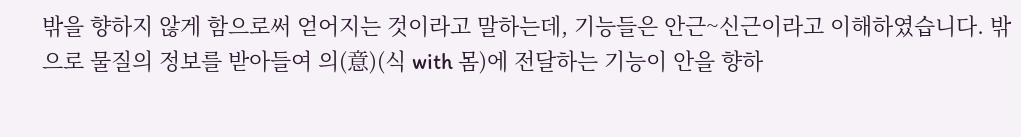밖을 향하지 않게 함으로써 얻어지는 것이라고 말하는데, 기능들은 안근~신근이라고 이해하였습니다. 밖으로 물질의 정보를 받아들여 의(意)(식 with 몸)에 전달하는 기능이 안을 향하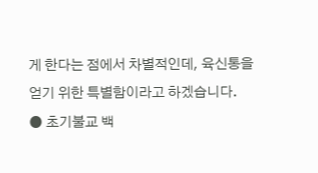게 한다는 점에서 차별적인데, 육신통을 얻기 위한 특별함이라고 하겠습니다.
● 초기불교 백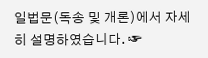일법문(독송 및 개론)에서 자세히 설명하였습니다. ☞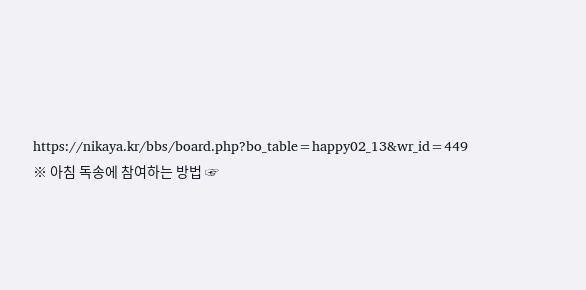https://nikaya.kr/bbs/board.php?bo_table=happy02_13&wr_id=449
※ 아침 독송에 참여하는 방법 ☞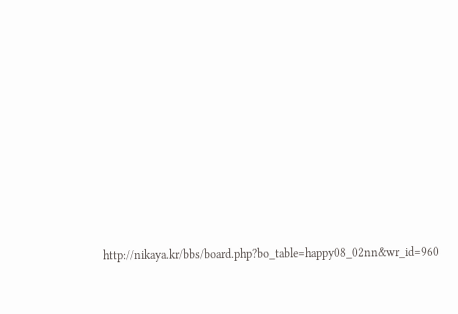http://nikaya.kr/bbs/board.php?bo_table=happy08_02nn&wr_id=960